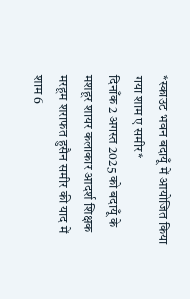*स्काउट भवन बदायूँ में आयोजित किया गया शाम ए समीर*
दिनाँक 2 अगस्त 2025 को बदायूँ के मशहूर शायर कलाकार आदर्श शिक्षक मरहूम शराफत हुसैन समीर की याद में शाम 6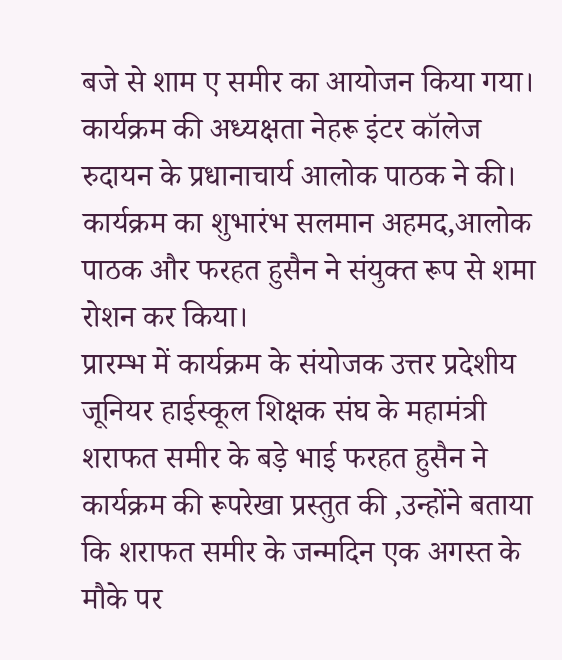बजे से शाम ए समीर का आयोजन किया गया।
कार्यक्रम की अध्यक्षता नेहरू इंटर कॉलेज रुदायन के प्रधानाचार्य आलोक पाठक ने की।
कार्यक्रम का शुभारंभ सलमान अहमद,आलोक पाठक और फरहत हुसैन ने संयुक्त रूप से शमा रोशन कर किया।
प्रारम्भ में कार्यक्रम के संयोजक उत्तर प्रदेशीय जूनियर हाईस्कूल शिक्षक संघ के महामंत्री शराफत समीर के बड़े भाई फरहत हुसैन ने कार्यक्रम की रूपरेखा प्रस्तुत की ,उन्होंने बताया कि शराफत समीर के जन्मदिन एक अगस्त के मौके पर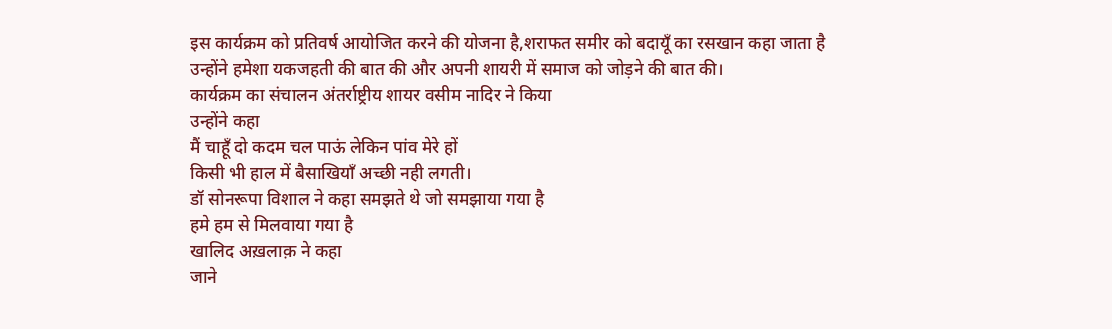इस कार्यक्रम को प्रतिवर्ष आयोजित करने की योजना है,शराफत समीर को बदायूँ का रसखान कहा जाता है उन्होंने हमेशा यकजहती की बात की और अपनी शायरी में समाज को जोड़ने की बात की।
कार्यक्रम का संचालन अंतर्राष्ट्रीय शायर वसीम नादिर ने किया
उन्होंने कहा
मैं चाहूँ दो कदम चल पाऊं लेकिन पांव मेरे हों
किसी भी हाल में बैसाखियाँ अच्छी नही लगती।
डॉ सोनरूपा विशाल ने कहा समझते थे जो समझाया गया है
हमे हम से मिलवाया गया है
खालिद अख़लाक़ ने कहा
जाने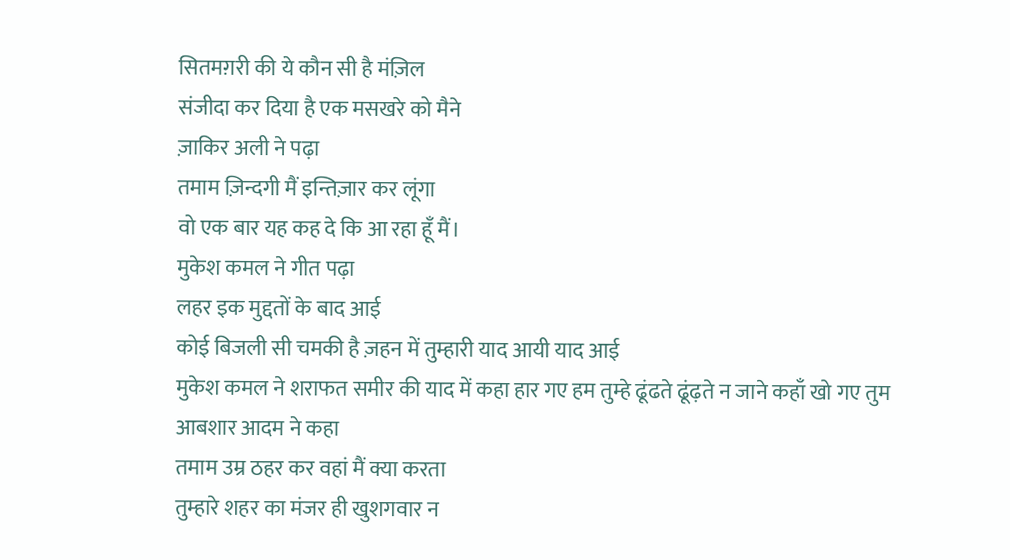सितमग़री की ये कौन सी है मंज़िल
संजीदा कर दिया है एक मसखरे को मैने
ज़ाकिर अली ने पढ़ा
तमाम ज़िन्दगी मैं इन्तिज़ार कर लूंगा
वो एक बार यह कह दे कि आ रहा हूँ मैं।
मुकेश कमल ने गीत पढ़ा
लहर इक मुद्दतों के बाद आई
कोई बिजली सी चमकी है ज़हन में तुम्हारी याद आयी याद आई
मुकेश कमल ने शराफत समीर की याद में कहा हार गए हम तुम्हे ढूंढते ढूंढ़ते न जाने कहाँ खो गए तुम
आबशार आदम ने कहा
तमाम उम्र ठहर कर वहां मैं क्या करता
तुम्हारे शहर का मंजर ही खुशगवार न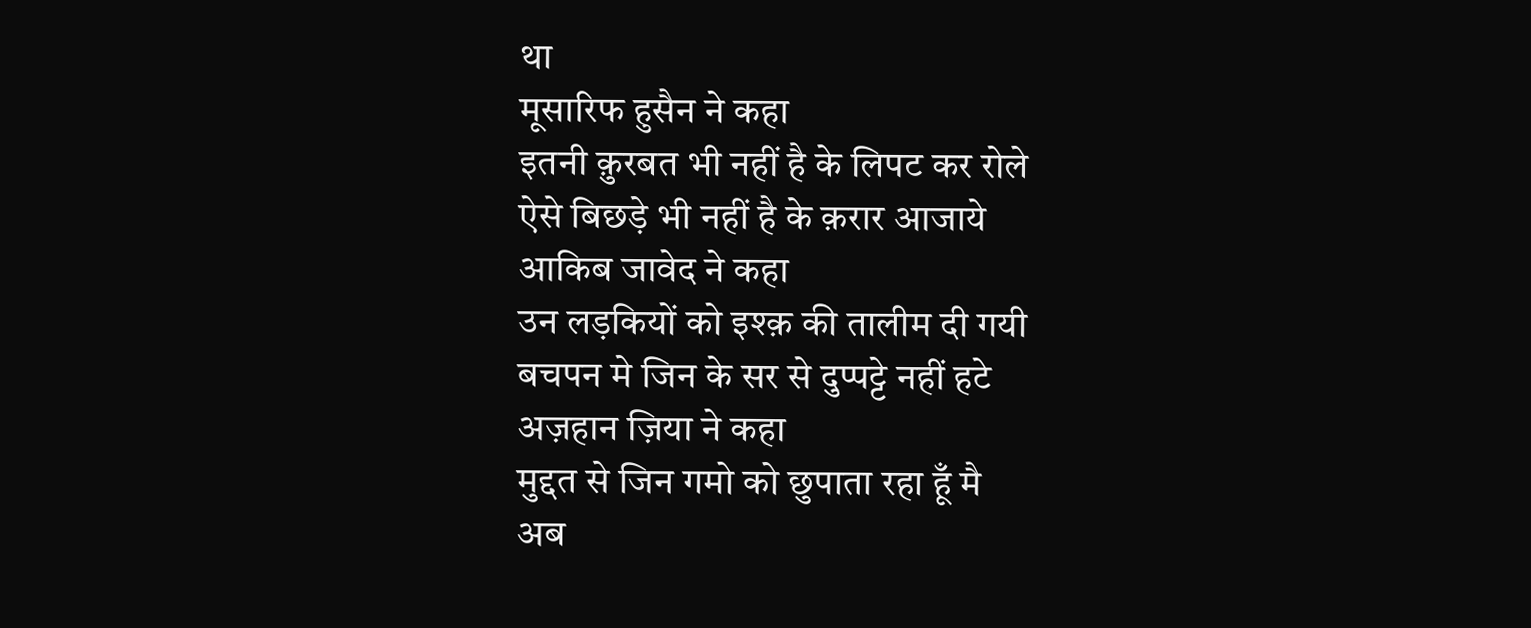था
मूसारिफ हुसैन ने कहा
इतनी क़ुरबत भी नहीं है के लिपट कर रोले
ऐसे बिछड़े भी नहीं है के क़रार आजाये
आकिब जावेद ने कहा
उन लड़कियों को इश्क़ की तालीम दी गयी
बचपन मे जिन के सर से दुप्पट्टे नहीं हटे
अज़हान ज़िया ने कहा
मुद्दत से जिन गमो को छुपाता रहा हूँ मै
अब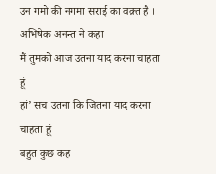उन गमो की नगमा सराई का वक़्त है ।
अभिषेक अनन्त ने कहा
मैं तुमको आज उतना याद करना चाहता हूं
हां’ सच उतना कि जितना याद करना चाहता हूं
बहुत कुछ कह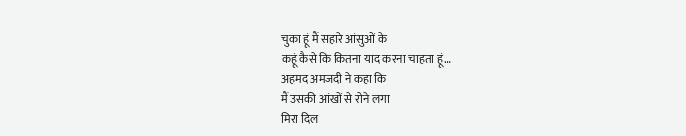चुका हूं मैं सहारे आंसुओं के
कहूं कैसे कि कितना याद करना चाहता हूं…
अहमद अमजदी ने कहा कि
मैं उसकी आंखों से रोने लगा
मिरा दिल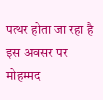पत्थर होता जा रहा है
इस अवसर पर मोहम्मद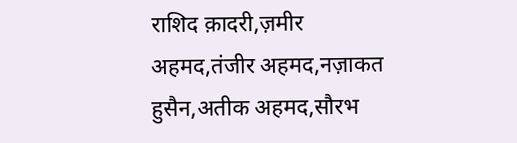राशिद क़ादरी,ज़मीर अहमद,तंजीर अहमद,नज़ाकत हुसैन,अतीक अहमद,सौरभ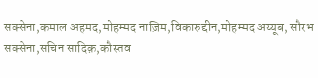सक्सेना,कमाल अहमद,मोहम्मद नाज़िम,विकारुद्दीन,मोहम्मद अय्यूब, सौरभ सक्सेना,सचिन सादिक़,कौस्तव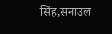सिंह,सनाउल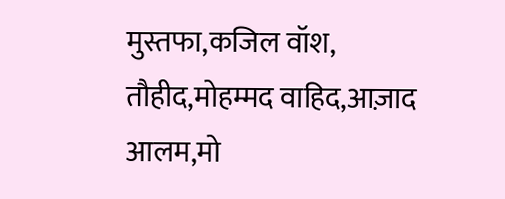मुस्तफा,कजिल वॉश, तौहीद,मोहम्मद वाहिद,आज़ाद आलम,मो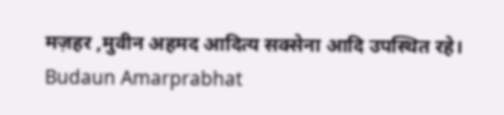मज़हर ,मुवीन अहमद आदित्य सक्सेना आदि उपस्थित रहे।
Budaun Amarprabhat